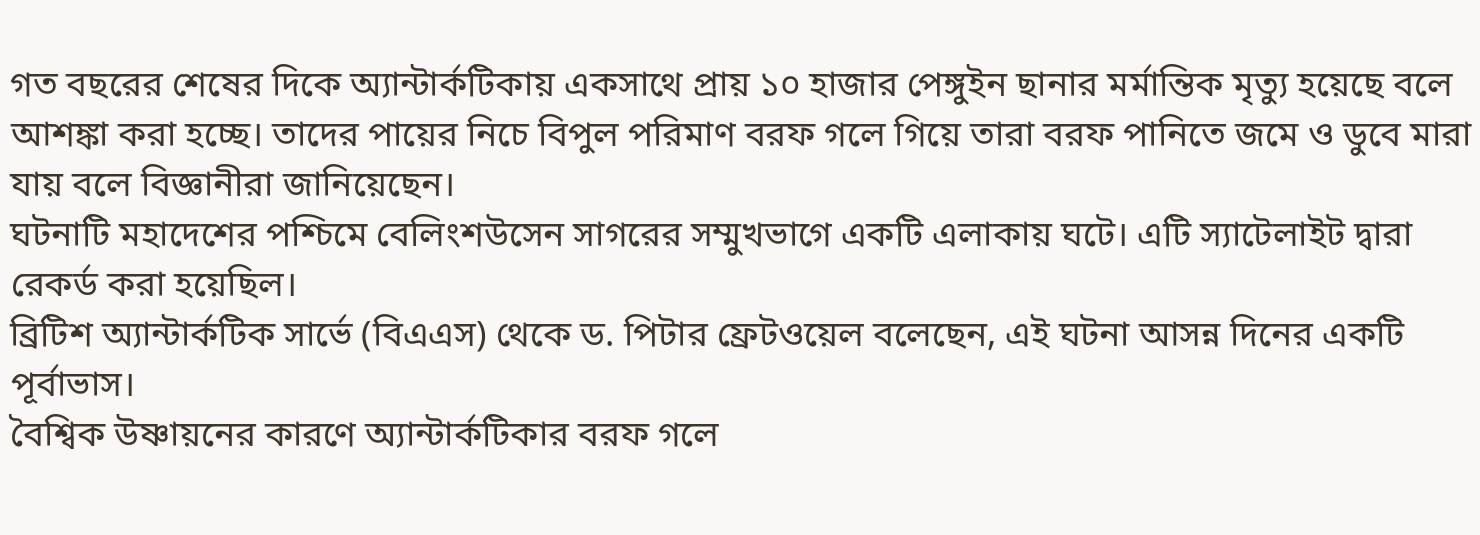গত বছরের শেষের দিকে অ্যান্টার্কটিকায় একসাথে প্রায় ১০ হাজার পেঙ্গুইন ছানার মর্মান্তিক মৃত্যু হয়েছে বলে আশঙ্কা করা হচ্ছে। তাদের পায়ের নিচে বিপুল পরিমাণ বরফ গলে গিয়ে তারা বরফ পানিতে জমে ও ডুবে মারা যায় বলে বিজ্ঞানীরা জানিয়েছেন।
ঘটনাটি মহাদেশের পশ্চিমে বেলিংশউসেন সাগরের সম্মুখভাগে একটি এলাকায় ঘটে। এটি স্যাটেলাইট দ্বারা রেকর্ড করা হয়েছিল।
ব্রিটিশ অ্যান্টার্কটিক সার্ভে (বিএএস) থেকে ড. পিটার ফ্রেটওয়েল বলেছেন, এই ঘটনা আসন্ন দিনের একটি পূর্বাভাস।
বৈশ্বিক উষ্ণায়নের কারণে অ্যান্টার্কটিকার বরফ গলে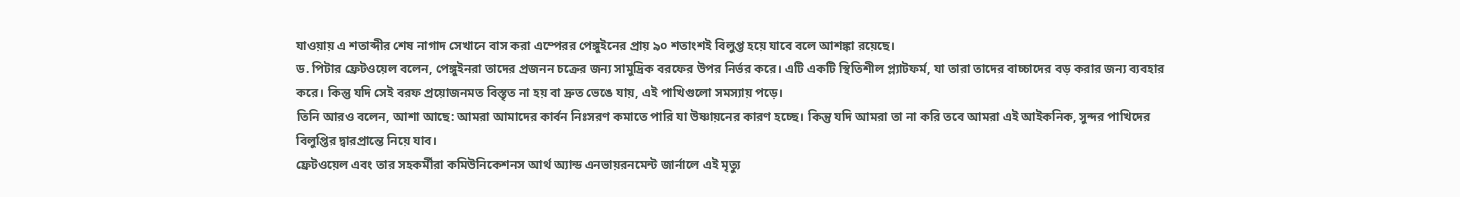যাওয়ায় এ শতাব্দীর শেষ নাগাদ সেখানে বাস করা এম্পেরর পেঙ্গুইনের প্রায় ৯০ শতাংশই বিলুপ্ত হয়ে যাবে বলে আশঙ্কা রয়েছে।
ড. পিটার ফ্রেটওয়েল বলেন, পেঙ্গুইনরা তাদের প্রজনন চক্রের জন্য সামুদ্রিক বরফের উপর নির্ভর করে। এটি একটি স্থিতিশীল প্ল্যাটফর্ম, যা তারা তাদের বাচ্চাদের বড় করার জন্য ব্যবহার করে। কিন্তু যদি সেই বরফ প্রয়োজনমত বিস্তৃত না হয় বা দ্রুত ভেঙে যায়, এই পাখিগুলো সমস্যায় পড়ে।
তিনি আরও বলেন, আশা আছে: আমরা আমাদের কার্বন নিঃসরণ কমাতে পারি যা উষ্ণায়নের কারণ হচ্ছে। কিন্তু যদি আমরা তা না করি তবে আমরা এই আইকনিক, সুন্দর পাখিদের বিলুপ্তির দ্বারপ্রান্তে নিয়ে যাব।
ফ্রেটওয়েল এবং তার সহকর্মীরা কমিউনিকেশনস আর্থ অ্যান্ড এনভায়রনমেন্ট জার্নালে এই মৃত্যু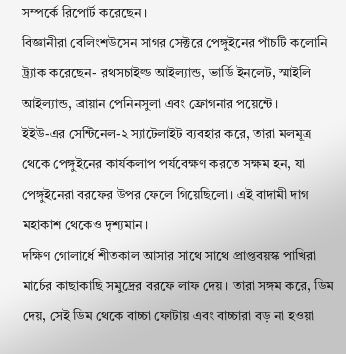সম্পর্কে রিপোর্ট করেছেন।
বিজ্ঞানীরা বেলিংশউসেন সাগর সেক্টরে পেঙ্গুইনের পাঁচটি কলোনি ট্র্যাক করেছেন- রথসচাইল্ড আইল্যান্ড, ভার্ডি ইনলেট, স্মাইলি আইল্যান্ড, ব্রায়ান পেনিনসুলা এবং ফ্রোগনার পয়েন্টে।
ইইউ-এর সেন্টিনেল-২ স্যাটেলাইট ব্যবহার করে, তারা মলমূত্র থেকে পেঙ্গুইনের কার্যকলাপ পর্যবেক্ষণ করতে সক্ষম হন, যা পেঙ্গুইনেরা বরফের উপর ফেলে গিয়েছিলো। এই বাদামী দাগ মহাকাশ থেকেও দৃশ্যমান।
দক্ষিণ গোলার্ধে শীতকাল আসার সাথে সাথে প্রাপ্তবয়স্ক পাখিরা মার্চের কাছাকাছি সমুদ্রের বরফে লাফ দেয়। তারা সঙ্গম করে, ডিম দেয়, সেই ডিম থেকে বাচ্চা ফোটায় এবং বাচ্চারা বড় না হওয়া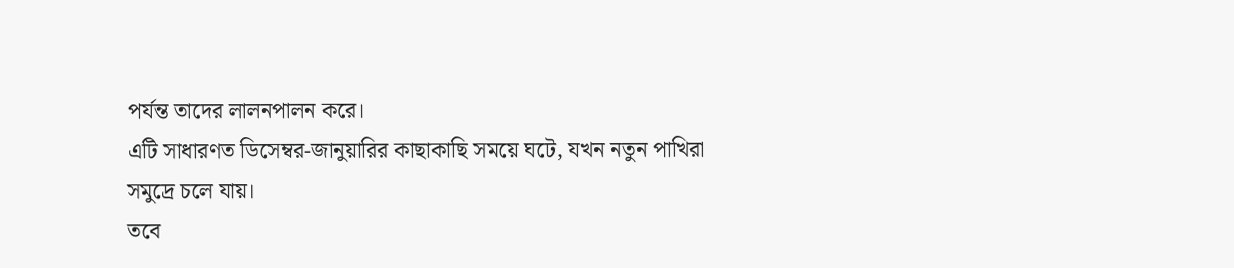পর্যন্ত তাদের লালনপালন করে।
এটি সাধারণত ডিসেম্বর-জানুয়ারির কাছাকাছি সময়ে ঘটে, যখন নতুন পাখিরা সমুদ্রে চলে যায়।
তবে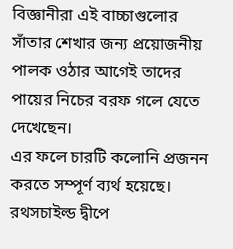বিজ্ঞানীরা এই বাচ্চাগুলোর সাঁতার শেখার জন্য প্রয়োজনীয় পালক ওঠার আগেই তাদের পায়ের নিচের বরফ গলে যেতে দেখেছেন।
এর ফলে চারটি কলোনি প্রজনন করতে সম্পূর্ণ ব্যর্থ হয়েছে। রথসচাইল্ড দ্বীপে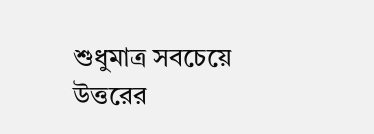শুধুমাত্র সবচেয়ে উত্তরের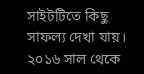সাইটটিতে কিছু সাফল্য দেখা যায়।
২০১৬ সাল থেকে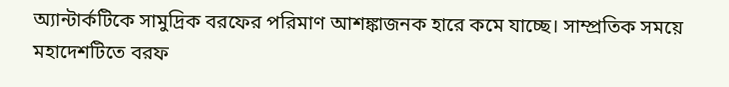অ্যান্টার্কটিকে সামুদ্রিক বরফের পরিমাণ আশঙ্কাজনক হারে কমে যাচ্ছে। সাম্প্রতিক সময়ে মহাদেশটিতে বরফ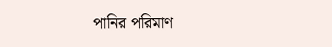পানির পরিমাণ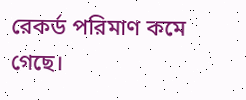রেকর্ড পরিমাণ কমে গেছে।